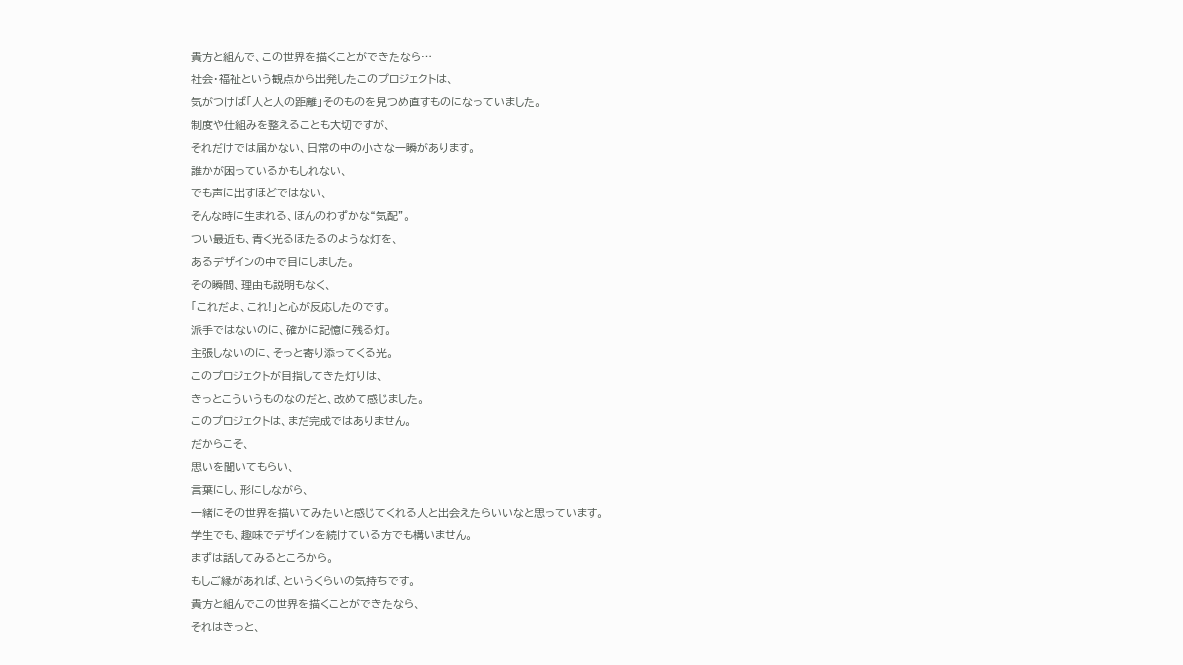貴方と組んで、この世界を描くことができたなら…
社会・福祉という観点から出発したこのプロジェクトは、
気がつけば「人と人の距離」そのものを見つめ直すものになっていました。
制度や仕組みを整えることも大切ですが、
それだけでは届かない、日常の中の小さな一瞬があります。
誰かが困っているかもしれない、
でも声に出すほどではない、
そんな時に生まれる、ほんのわずかな“気配”。
つい最近も、青く光るほたるのような灯を、
あるデザインの中で目にしました。
その瞬間、理由も説明もなく、
「これだよ、これ!」と心が反応したのです。
派手ではないのに、確かに記憶に残る灯。
主張しないのに、そっと寄り添ってくる光。
このプロジェクトが目指してきた灯りは、
きっとこういうものなのだと、改めて感じました。
このプロジェクトは、まだ完成ではありません。
だからこそ、
思いを聞いてもらい、
言葉にし、形にしながら、
一緒にその世界を描いてみたいと感じてくれる人と出会えたらいいなと思っています。
学生でも、趣味でデザインを続けている方でも構いません。
まずは話してみるところから。
もしご縁があれば、というくらいの気持ちです。
貴方と組んでこの世界を描くことができたなら、
それはきっと、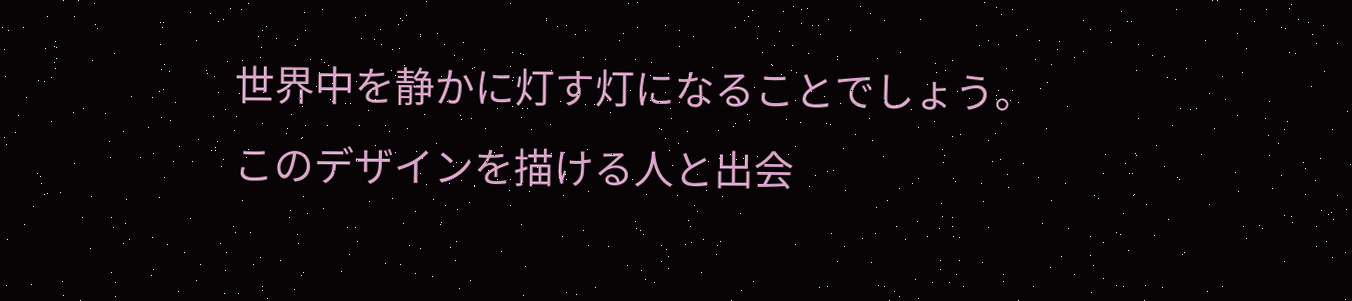世界中を静かに灯す灯になることでしょう。
このデザインを描ける人と出会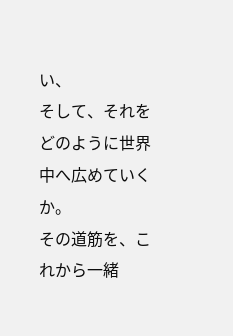い、
そして、それをどのように世界中へ広めていくか。
その道筋を、これから一緒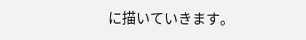に描いていきます。